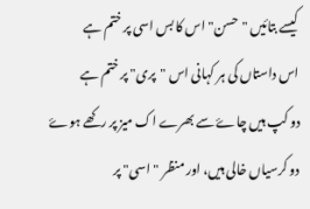کیسے بتائیں "حسن" اس کا بس اسی پر ختم ہے
اس داستاں کی ہر کہانی اس "پری" پر ختم ہے
دو کپ ہیں چاۓ سے بھرے اک میز پر رکھے ہوۓ
دو کرسیاں خالی ہیں، اور منظر "اسی" پر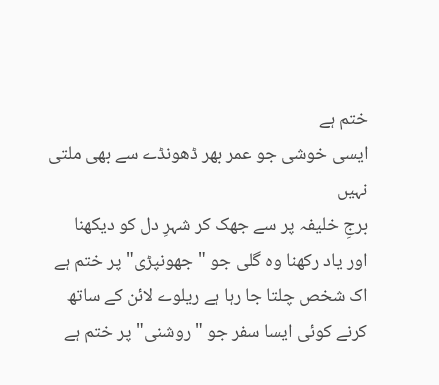ختم ہے
ایسی خوشی جو عمر بھر ڈھونڈے سے بھی ملتی نہیں
برجِ خلیفہ پر سے جھک کر شہرِ دل کو دیکھنا
اور یاد رکھنا وہ گلی جو "جھونپڑی" پر ختم ہے
اک شخص چلتا جا رہا ہے ریلوے لائن کے ساتھ
کرنے کوئی ایسا سفر جو "روشنی" پر ختم ہے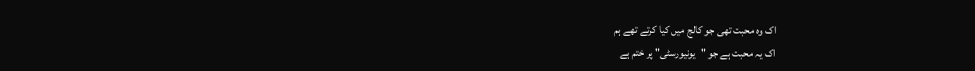اک وہ محبت تھی جو کالج میں کیا کرتے تھے ہم
اک یہ محبت ہے جو "یونیورسٹی" پر ختم ہے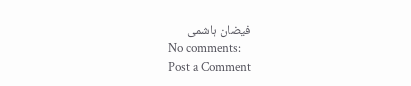فیضان ہاشمی
No comments:
Post a Comment